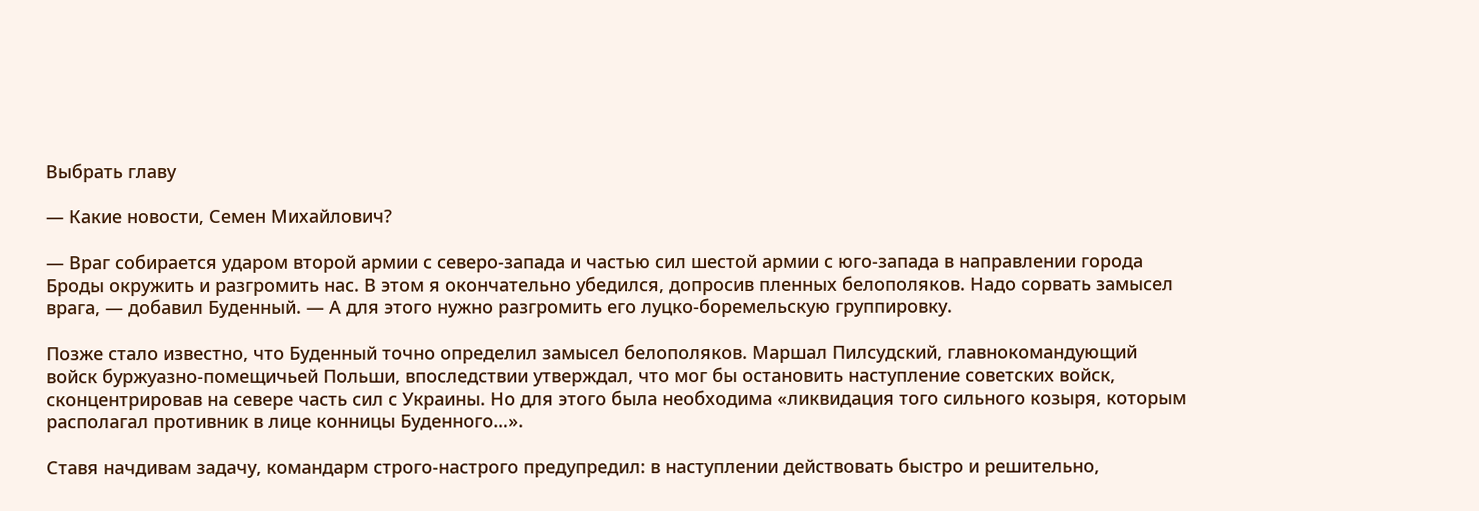Выбрать главу

— Какие новости, Семен Михайлович?

— Враг собирается ударом второй армии с северо-запада и частью сил шестой армии с юго-запада в направлении города Броды окружить и разгромить нас. В этом я окончательно убедился, допросив пленных белополяков. Надо сорвать замысел врага, — добавил Буденный. — А для этого нужно разгромить его луцко-боремельскую группировку.

Позже стало известно, что Буденный точно определил замысел белополяков. Маршал Пилсудский, главнокомандующий войск буржуазно-помещичьей Польши, впоследствии утверждал, что мог бы остановить наступление советских войск, сконцентрировав на севере часть сил с Украины. Но для этого была необходима «ликвидация того сильного козыря, которым располагал противник в лице конницы Буденного…».

Ставя начдивам задачу, командарм строго-настрого предупредил: в наступлении действовать быстро и решительно,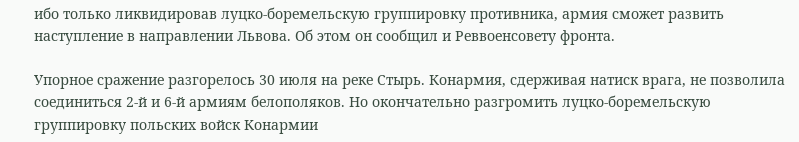ибо только ликвидировав луцко-боремельскую группировку противника, армия сможет развить наступление в направлении Львова. Об этом он сообщил и Реввоенсовету фронта.

Упорное сражение разгорелось 30 июля на реке Стырь. Конармия, сдерживая натиск врага, не позволила соединиться 2-й и 6-й армиям белополяков. Но окончательно разгромить луцко-боремельскую группировку польских войск Конармии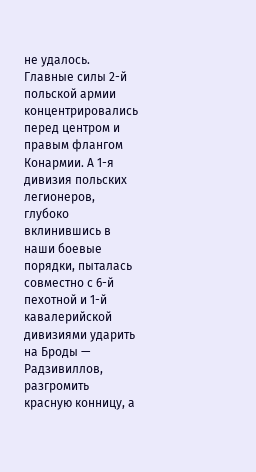не удалось. Главные силы 2-й польской армии концентрировались перед центром и правым флангом Конармии. А 1-я дивизия польских легионеров, глубоко вклинившись в наши боевые порядки, пыталась совместно с 6-й пехотной и 1-й кавалерийской дивизиями ударить на Броды — Радзивиллов, разгромить красную конницу, а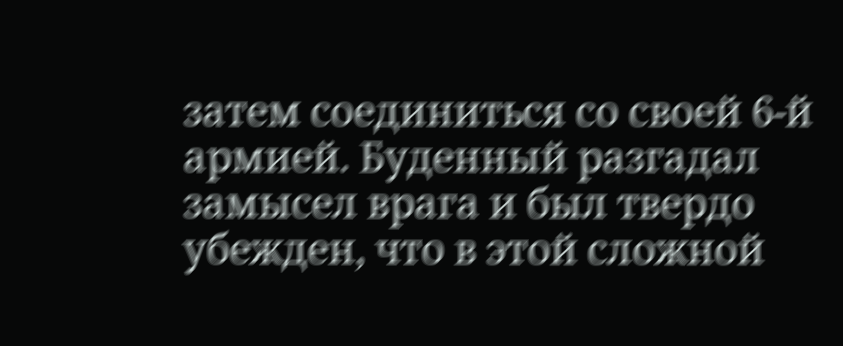затем соединиться со своей 6-й армией. Буденный разгадал замысел врага и был твердо убежден, что в этой сложной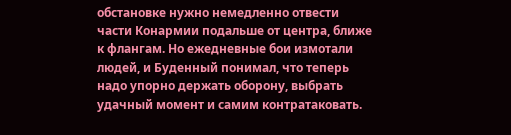обстановке нужно немедленно отвести части Конармии подальше от центра, ближе к флангам. Но ежедневные бои измотали людей, и Буденный понимал, что теперь надо упорно держать оборону, выбрать удачный момент и самим контратаковать.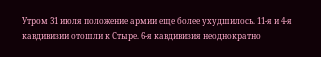Утром 31 июля положение армии еще более ухудшилось. 11-я и 4-я кавдивизии отошли к Стыре. 6-я кавдивизия неоднократно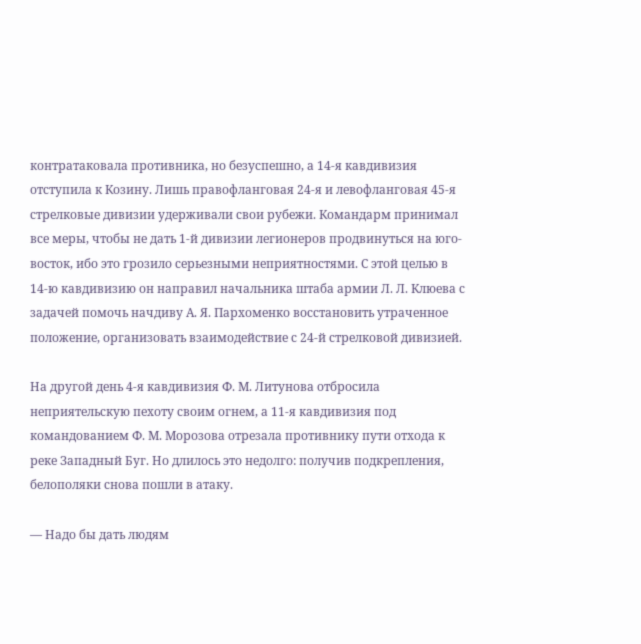контратаковала противника, но безуспешно, а 14-я кавдивизия отступила к Козину. Лишь правофланговая 24-я и левофланговая 45-я стрелковые дивизии удерживали свои рубежи. Командарм принимал все меры, чтобы не дать 1-й дивизии легионеров продвинуться на юго-восток, ибо это грозило серьезными неприятностями. С этой целью в 14-ю кавдивизию он направил начальника штаба армии Л. Л. Клюева с задачей помочь начдиву А. Я. Пархоменко восстановить утраченное положение, организовать взаимодействие с 24-й стрелковой дивизией.

На другой день 4-я кавдивизия Ф. М. Литунова отбросила неприятельскую пехоту своим огнем, а 11-я кавдивизия под командованием Ф. М. Морозова отрезала противнику пути отхода к реке Западный Буг. Но длилось это недолго: получив подкрепления, белополяки снова пошли в атаку.

— Надо бы дать людям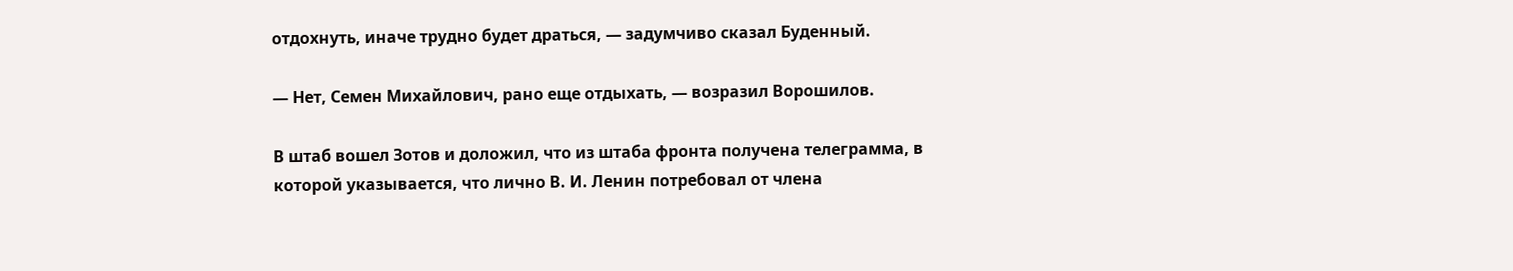отдохнуть, иначе трудно будет драться, — задумчиво сказал Буденный.

— Нет, Семен Михайлович, рано еще отдыхать, — возразил Ворошилов.

В штаб вошел Зотов и доложил, что из штаба фронта получена телеграмма, в которой указывается, что лично В. И. Ленин потребовал от члена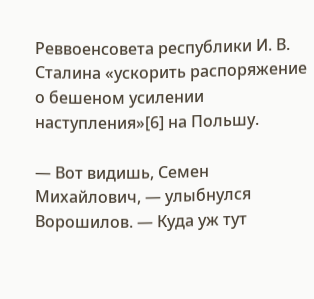Реввоенсовета республики И. В. Сталина «ускорить распоряжение о бешеном усилении наступления»[6] на Польшу.

— Вот видишь, Семен Михайлович, — улыбнулся Ворошилов. — Куда уж тут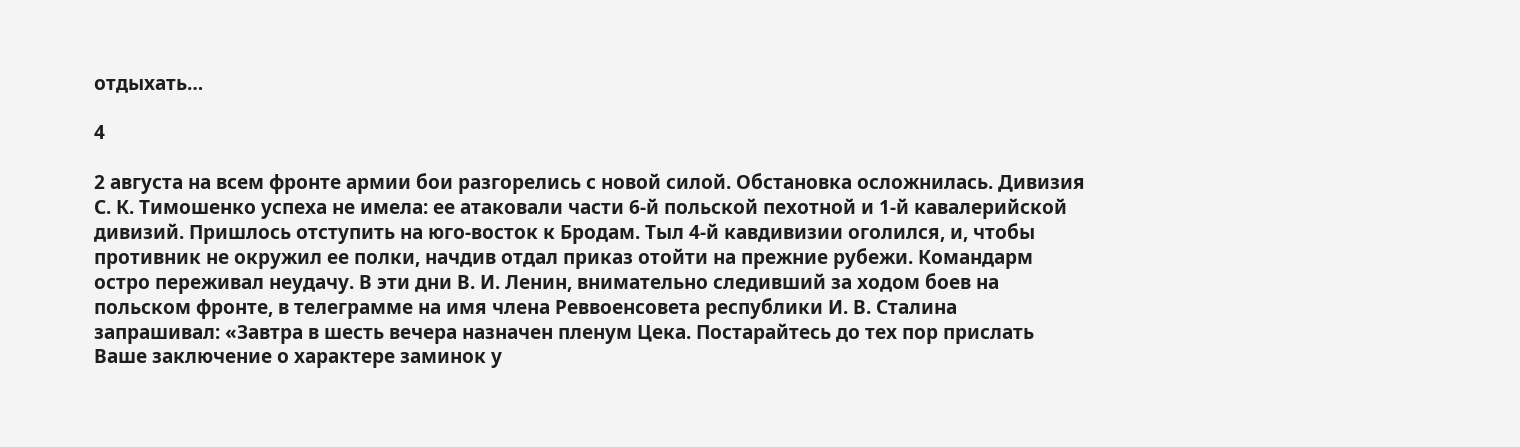отдыхать…

4

2 августа на всем фронте армии бои разгорелись с новой силой. Обстановка осложнилась. Дивизия С. К. Тимошенко успеха не имела: ее атаковали части 6-й польской пехотной и 1-й кавалерийской дивизий. Пришлось отступить на юго-восток к Бродам. Тыл 4-й кавдивизии оголился, и, чтобы противник не окружил ее полки, начдив отдал приказ отойти на прежние рубежи. Командарм остро переживал неудачу. В эти дни В. И. Ленин, внимательно следивший за ходом боев на польском фронте, в телеграмме на имя члена Реввоенсовета республики И. В. Сталина запрашивал: «Завтра в шесть вечера назначен пленум Цека. Постарайтесь до тех пор прислать Ваше заключение о характере заминок у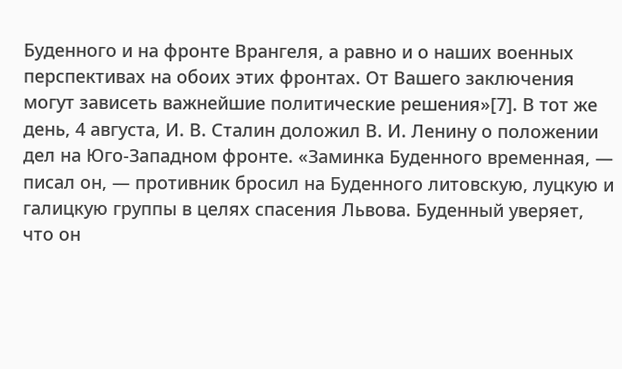Буденного и на фронте Врангеля, а равно и о наших военных перспективах на обоих этих фронтах. От Вашего заключения могут зависеть важнейшие политические решения»[7]. В тот же день, 4 августа, И. В. Сталин доложил В. И. Ленину о положении дел на Юго-Западном фронте. «Заминка Буденного временная, — писал он, — противник бросил на Буденного литовскую, луцкую и галицкую группы в целях спасения Львова. Буденный уверяет, что он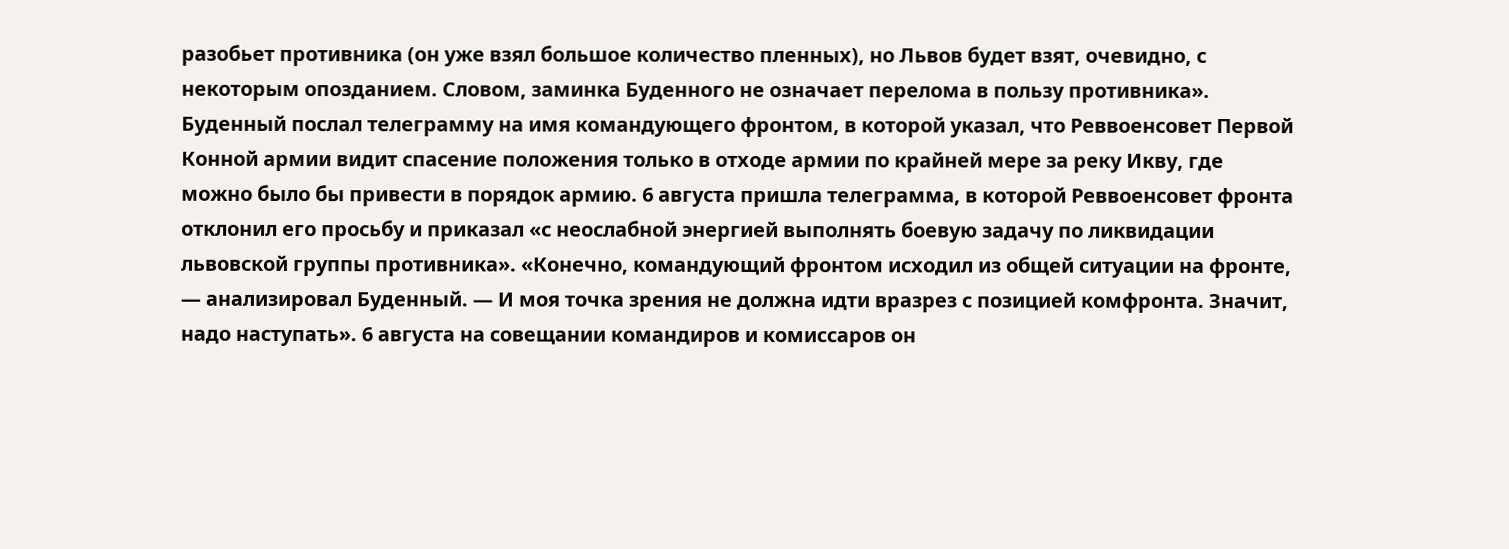разобьет противника (он уже взял большое количество пленных), но Львов будет взят, очевидно, с некоторым опозданием. Словом, заминка Буденного не означает перелома в пользу противника». Буденный послал телеграмму на имя командующего фронтом, в которой указал, что Реввоенсовет Первой Конной армии видит спасение положения только в отходе армии по крайней мере за реку Икву, где можно было бы привести в порядок армию. 6 августа пришла телеграмма, в которой Реввоенсовет фронта отклонил его просьбу и приказал «с неослабной энергией выполнять боевую задачу по ликвидации львовской группы противника». «Конечно, командующий фронтом исходил из общей ситуации на фронте, — анализировал Буденный. — И моя точка зрения не должна идти вразрез с позицией комфронта. Значит, надо наступать». 6 августа на совещании командиров и комиссаров он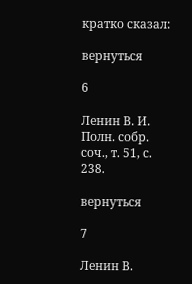кратко сказал:

вернуться

6

Ленин В. И. Полн. собр. соч., т. 51, с. 238.

вернуться

7

Ленин В.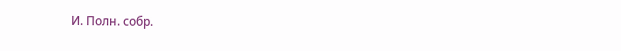И. Полн. собр.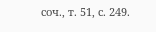соч., т. 51, с. 249.